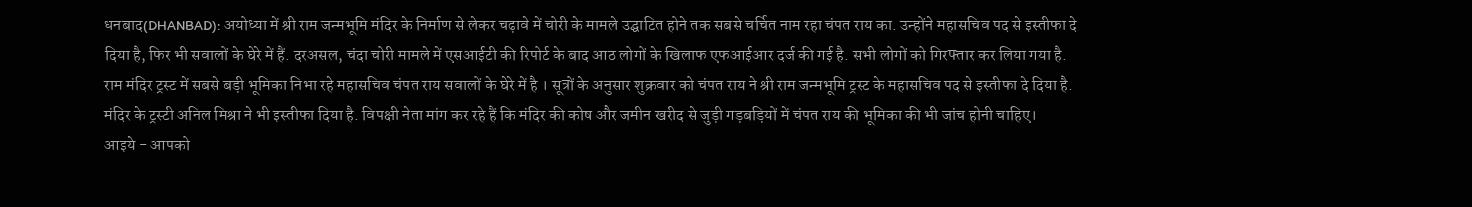धनबाद(DHANBAD): अयोध्या में श्री राम जन्मभूमि मंदिर के निर्माण से लेकर चढ़ावे में चोरी के मामले उद्घाटित होने तक सबसे चर्चित नाम रहा चंपत राय का. उन्होंने महासचिव पद से इस्तीफा दे दिया है, फिर भी सवालों के घेरे में हैं. दरअसल, चंदा चोरी मामले में एसआईटी की रिपोर्ट के बाद आठ लोगों के खिलाफ एफआईआर दर्ज की गई है. सभी लोगों को गिरफ्तार कर लिया गया है. राम मंदिर ट्रस्ट में सबसे बड़ी भूमिका निभा रहे महासचिव चंपत राय सवालों के घेरे में है । सूत्रों के अनुसार शुक्रवार को चंपत राय ने श्री राम जन्मभूमि ट्रस्ट के महासचिव पद से इस्तीफा दे दिया है. मंदिर के ट्रस्टी अनिल मिश्रा ने भी इस्तीफा दिया है. विपक्षी नेता मांग कर रहे हैं कि मंदिर की कोष और जमीन खरीद से जुड़ी गड़बड़ियों में चंपत राय की भूमिका की भी जांच होनी चाहिए।
आइये - आपको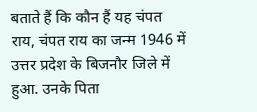बताते हैं कि कौन हैं यह चंपत राय, चंपत राय का जन्म 1946 में उत्तर प्रदेश के बिजनौर जिले में हुआ. उनके पिता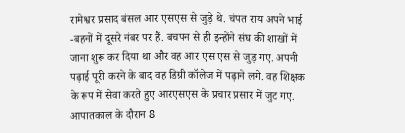रामेश्वर प्रसाद बंसल आर एसएस से जुड़े थे. चंपत राय अपने भाई -बहनों में दूसरे नंबर पर हैं. बचपन से ही इन्होंने संघ की शाखों में जाना शुरू कर दिया था और वह आर एस एस से जुड़ गए. अपनी पढ़ाई पूरी करने के बाद वह डिग्री कॉलेज में पढ़ाने लगे. वह शिक्षक के रूप में सेवा करते हुए आरएसएस के प्रचार प्रसार में जुट गए. आपातकाल के दौरान 8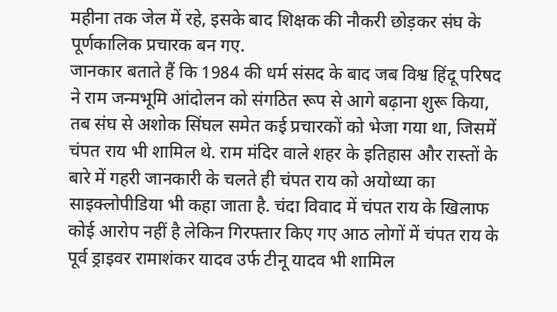महीना तक जेल में रहे, इसके बाद शिक्षक की नौकरी छोड़कर संघ के पूर्णकालिक प्रचारक बन गए.
जानकार बताते हैं कि 1984 की धर्म संसद के बाद जब विश्व हिंदू परिषद ने राम जन्मभूमि आंदोलन को संगठित रूप से आगे बढ़ाना शुरू किया, तब संघ से अशोक सिंघल समेत कई प्रचारकों को भेजा गया था, जिसमें चंपत राय भी शामिल थे. राम मंदिर वाले शहर के इतिहास और रास्तों के बारे में गहरी जानकारी के चलते ही चंपत राय को अयोध्या का साइक्लोपीडिया भी कहा जाता है. चंदा विवाद में चंपत राय के खिलाफ कोई आरोप नहीं है लेकिन गिरफ्तार किए गए आठ लोगों में चंपत राय के पूर्व ड्राइवर रामाशंकर यादव उर्फ टीनू यादव भी शामिल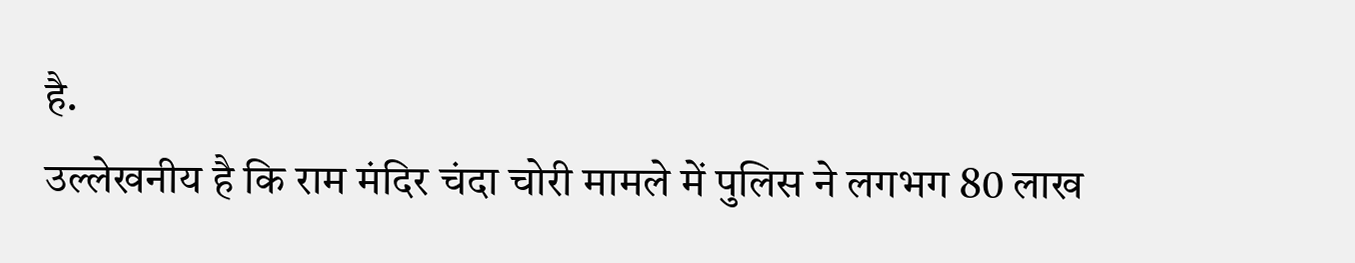है.
उल्लेखनीय है कि राम मंदिर चंदा चोरी मामले में पुलिस ने लगभग 80 लाख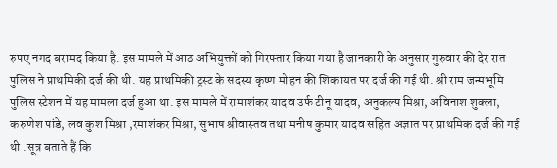रुपए नगद बरामद किया है. इस मामले में आठ अभियुक्तों को गिरफ्तार किया गया है जानकारी के अनुसार गुरुवार की देर रात पुलिस ने प्राथमिकी दर्ज की थी. यह प्राथमिकी ट्रस्ट के सदस्य कृष्ण मोहन की शिकायत पर दर्ज की गई थी. श्री राम जन्मभूमि पुलिस स्टेशन में यह मामला दर्ज हुआ था. इस मामले में रामाशंकर यादव उर्फ टीनू यादव, अनुकल्प मिश्रा, अविनाश शुक्ला, करुणेश पांडे, लव कुश मिश्रा ,रमाशंकर मिश्रा, सुभाष श्रीवास्तव तथा मनीष कुमार यादव सहित अज्ञात पर प्राथमिक दर्ज की गई थी .सूत्र बताते हैं कि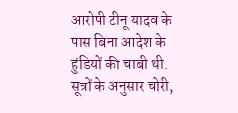आरोपी टीनू यादव के पास बिना आदेश के हुंडियों की चाबी थी. सूत्रों के अनुसार चोरी,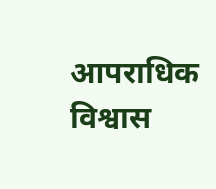आपराधिक विश्वास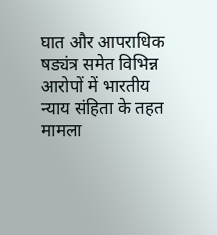घात और आपराधिक षड्यंत्र समेत विभिन्न आरोपों में भारतीय न्याय संहिता के तहत मामला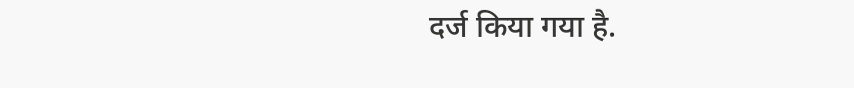दर्ज किया गया है.